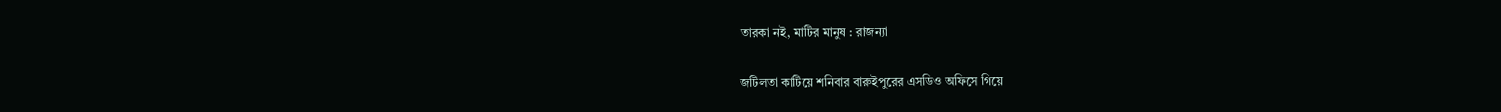তারকা নই, মাটির মানুষ : রাজন্যা

জটিলতা কাটিয়ে শনিবার বারুইপুরের এসডিও অফিসে গিয়ে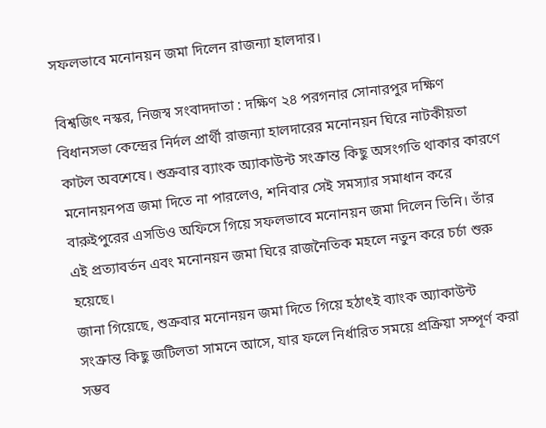সফলভাবে মনোনয়ন জমা দিলেন রাজন্যা হালদার।

বিশ্বজিৎ নস্কর, নিজস্ব সংবাদদাতা : দক্ষিণ ২৪ পরগনার সোনারপুর দক্ষিণ বিধানসভা কেন্দ্রের নির্দল প্রার্থী রাজন্যা হালদারের মনোনয়ন ঘিরে নাটকীয়তা কাটল অবশেষে। শুক্রবার ব্যাংক অ্যাকাউন্ট সংক্রান্ত কিছু অসংগতি থাকার কারণে মনোনয়নপত্র জমা দিতে না পারলেও, শনিবার সেই সমস্যার সমাধান করে বারুইপুরের এসডিও অফিসে গিয়ে সফলভাবে মনোনয়ন জমা দিলেন তিনি। তাঁর এই প্রত্যাবর্তন এবং মনোনয়ন জমা ঘিরে রাজনৈতিক মহলে নতুন করে চর্চা শুরু হয়েছে।
জানা গিয়েছে, শুক্রবার মনোনয়ন জমা দিতে গিয়ে হঠাৎই ব্যাংক অ্যাকাউন্ট সংক্রান্ত কিছু জটিলতা সামনে আসে, যার ফলে নির্ধারিত সময়ে প্রক্রিয়া সম্পূর্ণ করা সম্ভব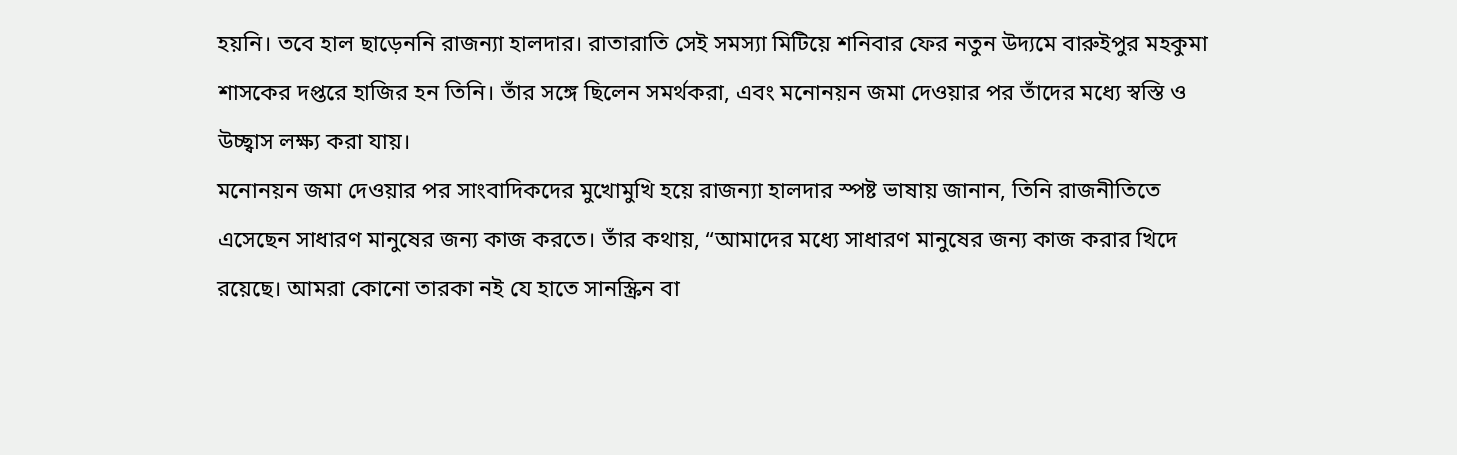হয়নি। তবে হাল ছাড়েননি রাজন্যা হালদার। রাতারাতি সেই সমস্যা মিটিয়ে শনিবার ফের নতুন উদ্যমে বারুইপুর মহকুমা শাসকের দপ্তরে হাজির হন তিনি। তাঁর সঙ্গে ছিলেন সমর্থকরা, এবং মনোনয়ন জমা দেওয়ার পর তাঁদের মধ্যে স্বস্তি ও উচ্ছ্বাস লক্ষ্য করা যায়।
মনোনয়ন জমা দেওয়ার পর সাংবাদিকদের মুখোমুখি হয়ে রাজন্যা হালদার স্পষ্ট ভাষায় জানান, তিনি রাজনীতিতে এসেছেন সাধারণ মানুষের জন্য কাজ করতে। তাঁর কথায়, “আমাদের মধ্যে সাধারণ মানুষের জন্য কাজ করার খিদে রয়েছে। আমরা কোনো তারকা নই যে হাতে সানস্ক্রিন বা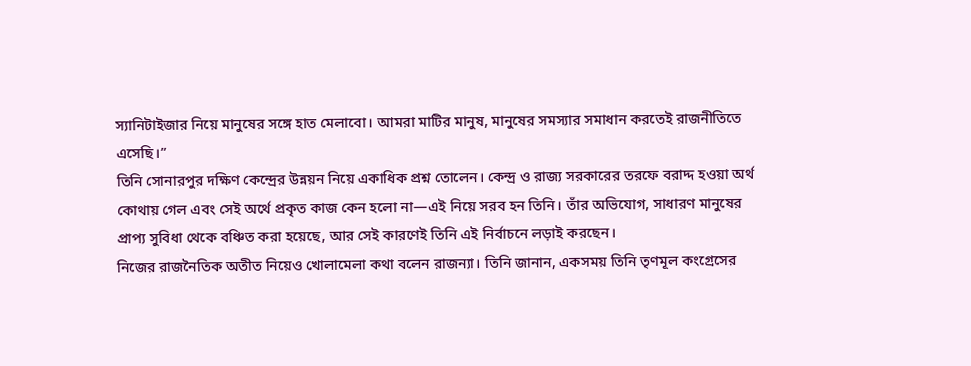স্যানিটাইজার নিয়ে মানুষের সঙ্গে হাত মেলাবো। আমরা মাটির মানুষ, মানুষের সমস্যার সমাধান করতেই রাজনীতিতে এসেছি।”
তিনি সোনারপুর দক্ষিণ কেন্দ্রের উন্নয়ন নিয়ে একাধিক প্রশ্ন তোলেন। কেন্দ্র ও রাজ্য সরকারের তরফে বরাদ্দ হওয়া অর্থ কোথায় গেল এবং সেই অর্থে প্রকৃত কাজ কেন হলো না—এই নিয়ে সরব হন তিনি। তাঁর অভিযোগ, সাধারণ মানুষের প্রাপ্য সুবিধা থেকে বঞ্চিত করা হয়েছে, আর সেই কারণেই তিনি এই নির্বাচনে লড়াই করছেন।
নিজের রাজনৈতিক অতীত নিয়েও খোলামেলা কথা বলেন রাজন্যা। তিনি জানান, একসময় তিনি তৃণমূল কংগ্রেসের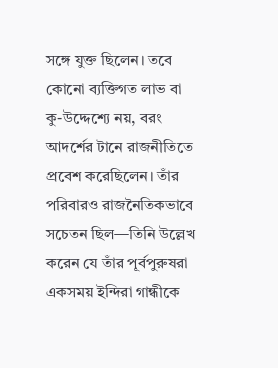সঙ্গে যুক্ত ছিলেন। তবে কোনো ব্যক্তিগত লাভ বা কু-উদ্দেশ্যে নয়, বরং আদর্শের টানে রাজনীতিতে প্রবেশ করেছিলেন। তাঁর পরিবারও রাজনৈতিকভাবে সচেতন ছিল—তিনি উল্লেখ করেন যে তাঁর পূর্বপুরুষরা একসময় ইন্দিরা গান্ধীকে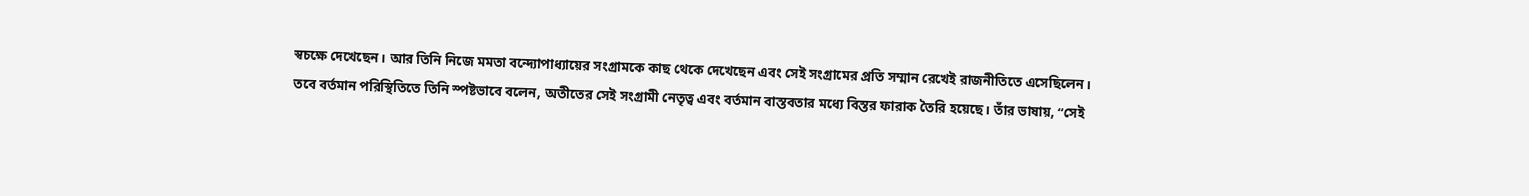স্বচক্ষে দেখেছেন। আর তিনি নিজে মমতা বন্দ্যোপাধ্যায়ের সংগ্রামকে কাছ থেকে দেখেছেন এবং সেই সংগ্রামের প্রতি সম্মান রেখেই রাজনীতিতে এসেছিলেন।
তবে বর্তমান পরিস্থিতিতে তিনি স্পষ্টভাবে বলেন, অতীতের সেই সংগ্রামী নেতৃত্ব এবং বর্তমান বাস্তবতার মধ্যে বিস্তর ফারাক তৈরি হয়েছে। তাঁর ভাষায়, “সেই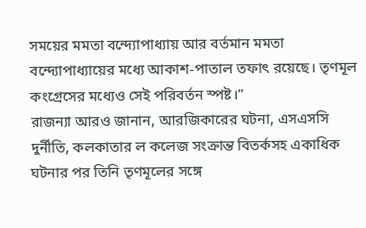সময়ের মমতা বন্দ্যোপাধ্যায় আর বর্তমান মমতা বন্দ্যোপাধ্যায়ের মধ্যে আকাশ-পাতাল তফাৎ রয়েছে। তৃণমূল কংগ্রেসের মধ্যেও সেই পরিবর্তন স্পষ্ট।”
রাজন্যা আরও জানান, আরজিকারের ঘটনা, এসএসসি দুর্নীতি, কলকাতার ল কলেজ সংক্রান্ত বিতর্কসহ একাধিক ঘটনার পর তিনি তৃণমূলের সঙ্গে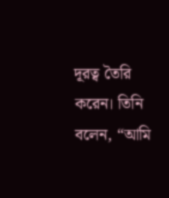দূরত্ব তৈরি করেন। তিনি বলেন, “আমি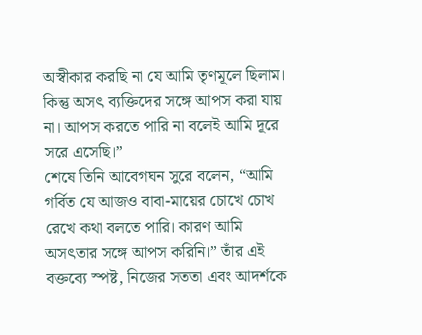অস্বীকার করছি না যে আমি তৃণমূলে ছিলাম। কিন্তু অসৎ ব্যক্তিদের সঙ্গে আপস করা যায় না। আপস করতে পারি না বলেই আমি দূরে সরে এসেছি।”
শেষে তিনি আবেগঘন সুরে বলেন, “আমি গর্বিত যে আজও বাবা-মায়ের চোখে চোখ রেখে কথা বলতে পারি। কারণ আমি অসৎতার সঙ্গে আপস করিনি।” তাঁর এই বক্তব্যে স্পষ্ট, নিজের সততা এবং আদর্শকে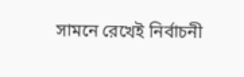সামনে রেখেই নির্বাচনী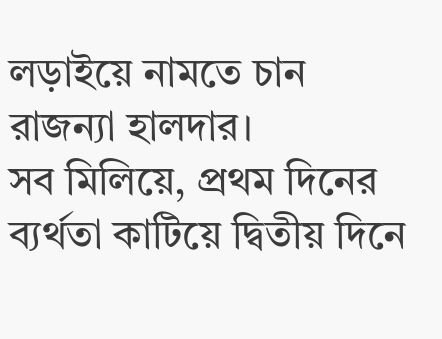লড়াইয়ে নামতে চান রাজন্যা হালদার।
সব মিলিয়ে, প্রথম দিনের ব্যর্থতা কাটিয়ে দ্বিতীয় দিনে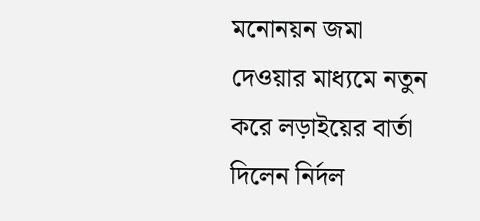মনোনয়ন জমা দেওয়ার মাধ্যমে নতুন করে লড়াইয়ের বার্তা দিলেন নির্দল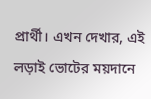প্রার্থী। এখন দেখার, এই লড়াই ভোটের ময়দানে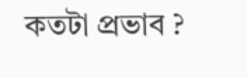কতটা প্রভাব ?